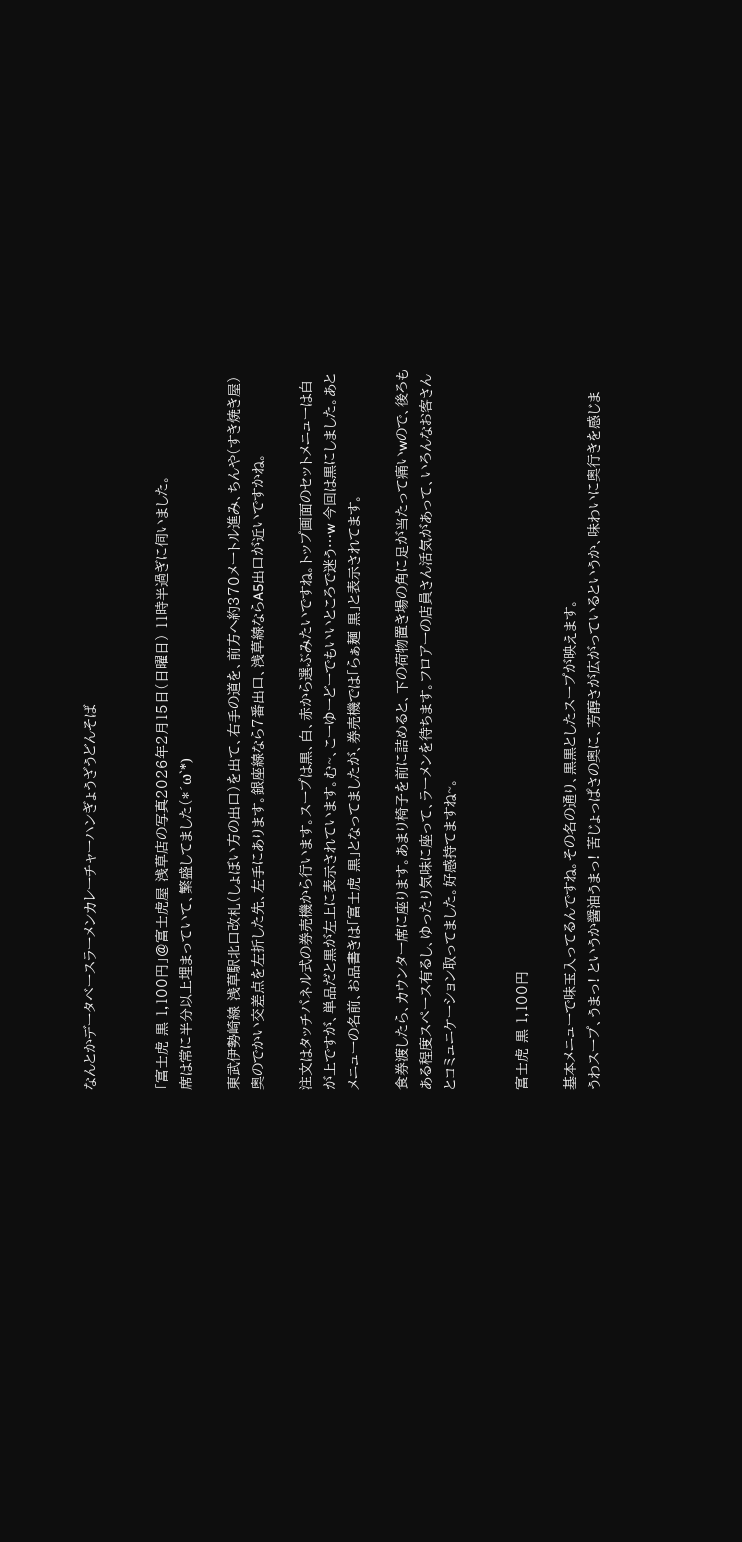なんとかデータベースラーメンカレーチャーハンぎょうざうどんそば


「富士虎 黒 1,100円」@富士虎屋 浅草店の写真2026年2月15日(日曜日) 11時半過ぎに伺いました。
席は常に半分以上埋まっていて、繁盛してました(*´ω`*)

東武伊勢崎線 浅草駅北口改札(しょぼい方の出口)を出て、右手の道を、前方へ約370メートル進み、ちんや(すき焼き屋)奥のでかい交差点を左折した先、左手にあります。銀座線なら7番出口、浅草線ならA5出口が近いですかね。

注文はタッチパネル式の券売機から行います。スープは黒、白、赤から選ぶみたいですね。トップ画面のセットメニューは白が上ですが、単品だと黒が左上に表示されています。む~、こーゆーどーでもいいところで迷う…w 今回は黒にしました。あとメニューの名前、お品書きは「富士虎 黒」となってましたが、券売機では「らぁ麺 黒」と表示されてます。

食券渡したら、カウンター席に座ります。あまり椅子を前に詰めると、下の荷物置き場の角に足が当たって痛いwので、後ろもある程度スペース有るし、ゆったり気味に座って、ラーメンを待ちます。フロアーの店員さん活気があって、いろんなお客さんとコミュニケーション取ってました。好感持てますね~。


富士虎 黒 1,100円

基本メニューで味玉入ってるんですね。その名の通り、黒黒としたスープが映えます。
うわスープ、うまっ! というか醤油うまっ! 苦じょっぱさの奥に、芳醇さが広がっているというか、味わいに奥行きを感じま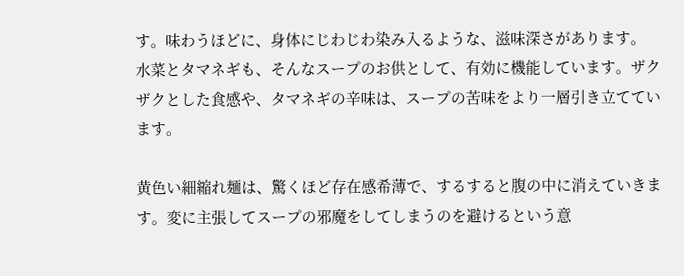す。味わうほどに、身体にじわじわ染み入るような、滋味深さがあります。
水菜とタマネギも、そんなスープのお供として、有効に機能しています。ザクザクとした食感や、タマネギの辛味は、スープの苦味をより一層引き立てています。

黄色い細縮れ麺は、驚くほど存在感希薄で、するすると腹の中に消えていきます。変に主張してスープの邪魔をしてしまうのを避けるという意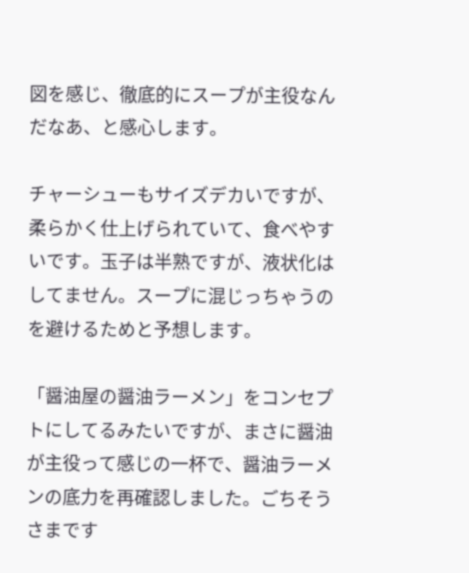図を感じ、徹底的にスープが主役なんだなあ、と感心します。

チャーシューもサイズデカいですが、柔らかく仕上げられていて、食べやすいです。玉子は半熟ですが、液状化はしてません。スープに混じっちゃうのを避けるためと予想します。

「醤油屋の醤油ラーメン」をコンセプトにしてるみたいですが、まさに醤油が主役って感じの一杯で、醤油ラーメンの底力を再確認しました。ごちそうさまです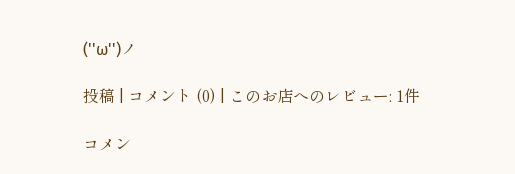(''ω'')ノ

投稿 | コメント (0) | このお店へのレビュー: 1件

コメン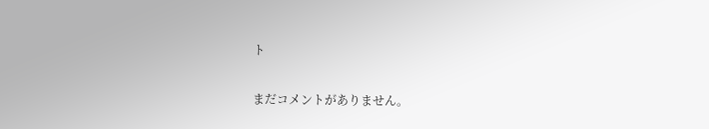ト

まだコメントがありません。